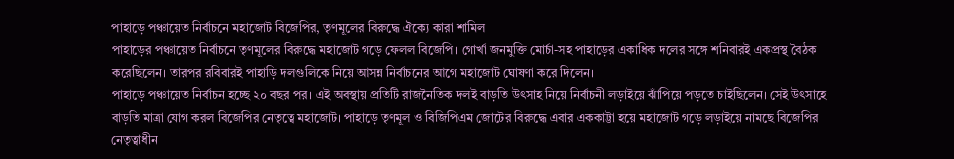পাহাড়ে পঞ্চায়েত নির্বাচনে মহাজোট বিজেপির, তৃণমূলের বিরুদ্ধে ঐক্যে কারা শামিল
পাহাড়ের পঞ্চায়েত নির্বাচনে তৃণমূলের বিরুদ্ধে মহাজোট গড়ে ফেলল বিজেপি। গোর্খা জনমুক্তি মোর্চা-সহ পাহাড়ের একাধিক দলের সঙ্গে শনিবারই একপ্রস্থ বৈঠক করেছিলেন। তারপর রবিবারই পাহাড়ি দলগুলিকে নিয়ে আসন্ন নির্বাচনের আগে মহাজোট ঘোষণা করে দিলেন।
পাহাড়ে পঞ্চায়েত নির্বাচন হচ্ছে ২০ বছর পর। এই অবস্থায় প্রতিটি রাজনৈতিক দলই বাড়তি উৎসাহ নিয়ে নির্বাচনী লড়াইয়ে ঝাঁপিয়ে পড়তে চাইছিলেন। সেই উৎসাহে বাড়তি মাত্রা যোগ করল বিজেপির নেতৃত্বে মহাজোট। পাহাড়ে তৃণমূল ও বিজিপিএম জোটের বিরুদ্ধে এবার এককাট্টা হয়ে মহাজোট গড়ে লড়াইয়ে নামছে বিজেপির নেতৃত্বাধীন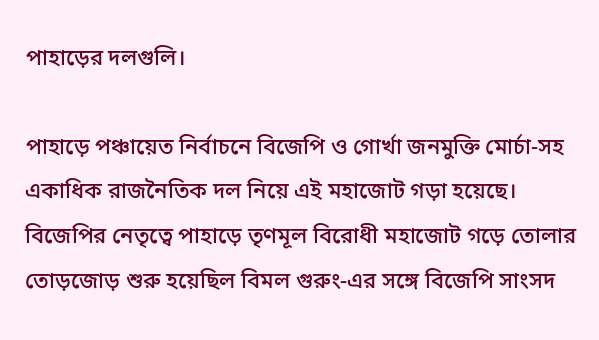পাহাড়ের দলগুলি।

পাহাড়ে পঞ্চায়েত নির্বাচনে বিজেপি ও গোর্খা জনমুক্তি মোর্চা-সহ একাধিক রাজনৈতিক দল নিয়ে এই মহাজোট গড়া হয়েছে। বিজেপির নেতৃত্বে পাহাড়ে তৃণমূল বিরোধী মহাজোট গড়ে তোলার তোড়জোড় শুরু হয়েছিল বিমল গুরুং-এর সঙ্গে বিজেপি সাংসদ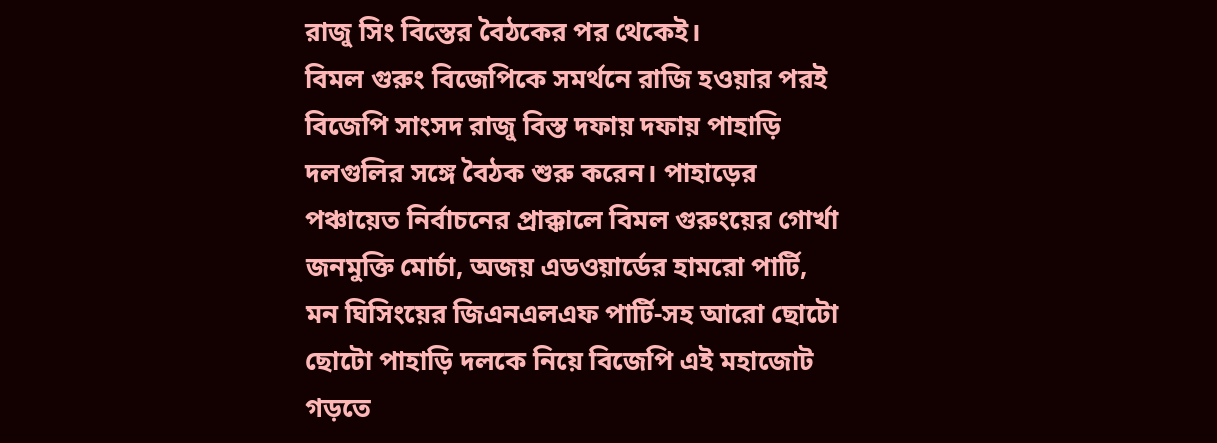রাজু সিং বিস্তের বৈঠকের পর থেকেই।
বিমল গুরুং বিজেপিকে সমর্থনে রাজি হওয়ার পরই বিজেপি সাংসদ রাজু বিস্ত দফায় দফায় পাহাড়ি দলগুলির সঙ্গে বৈঠক শুরু করেন। পাহাড়ের পঞ্চায়েত নির্বাচনের প্রাক্কালে বিমল গুরুংয়ের গোর্খা জনমুক্তি মোর্চা, অজয় এডওয়ার্ডের হামরো পার্টি, মন ঘিসিংয়ের জিএনএলএফ পার্টি-সহ আরো ছোটো ছোটো পাহাড়ি দলকে নিয়ে বিজেপি এই মহাজোট গড়তে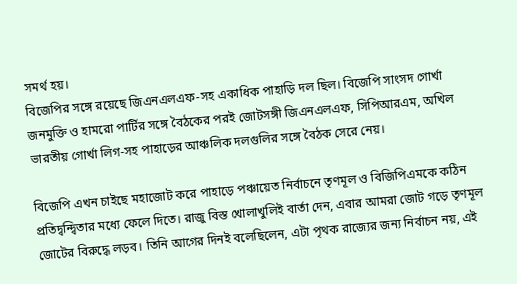সমর্থ হয়।
বিজেপির সঙ্গে রয়েছে জিএনএলএফ-সহ একাধিক পাহাড়ি দল ছিল। বিজেপি সাংসদ গোর্খা জনমুক্তি ও হামরো পার্টির সঙ্গে বৈঠকের পরই জোটসঙ্গী জিএনএলএফ, সিপিআরএম, অখিল ভারতীয় গোর্খা লিগ-সহ পাহাড়ের আঞ্চলিক দলগুলির সঙ্গে বৈঠক সেরে নেয়।

বিজেপি এখন চাইছে মহাজোট করে পাহাড়ে পঞ্চায়েত নির্বাচনে তৃণমূল ও বিজিপিএমকে কঠিন প্রতিদ্বন্দ্বিতার মধ্যে ফেলে দিতে। রাজু বিস্ত খোলাখুলিই বার্তা দেন, এবার আমরা জোট গড়ে তৃণমূল জোটের বিরুদ্ধে লড়ব। তিনি আগের দিনই বলেছিলেন, এটা পৃথক রাজ্যের জন্য নির্বাচন নয়, এই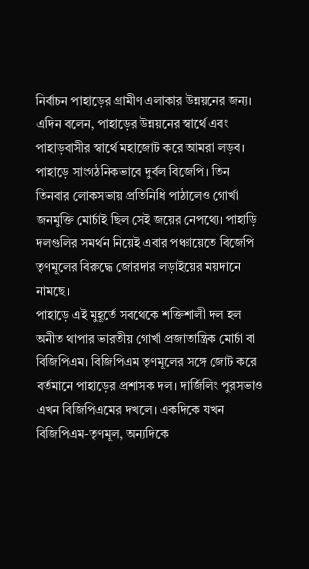নির্বাচন পাহাড়ের গ্রামীণ এলাকার উন্নয়নের জন্য।
এদিন বলেন, পাহাড়ের উন্নয়নের স্বার্থে এবং পাহাড়বাসীর স্বার্থে মহাজোট করে আমরা লড়ব। পাহাড়ে সাংগঠনিকভাবে দুর্বল বিজেপি। তিন তিনবার লোকসভায় প্রতিনিধি পাঠালেও গোর্খা জনমুক্তি মোর্চাই ছিল সেই জয়ের নেপথ্যে। পাহাড়ি দলগুলির সমর্থন নিয়েই এবার পঞ্চায়েতে বিজেপি তৃণমূলের বিরুদ্ধে জোরদার লড়াইয়ের ময়দানে নামছে।
পাহাড়ে এই মুহূর্তে সবথেকে শক্তিশালী দল হল অনীত থাপার ভারতীয় গোর্খা প্রজাতান্ত্রিক মোর্চা বা বিজিপিএম। বিজিপিএম তৃণমূলের সঙ্গে জোট করে বর্তমানে পাহাড়ের প্রশাসক দল। দার্জিলিং পুরসভাও এখন বিজিপিএমের দখলে। একদিকে যখন বিজিপিএম-তৃণমূল, অন্যদিকে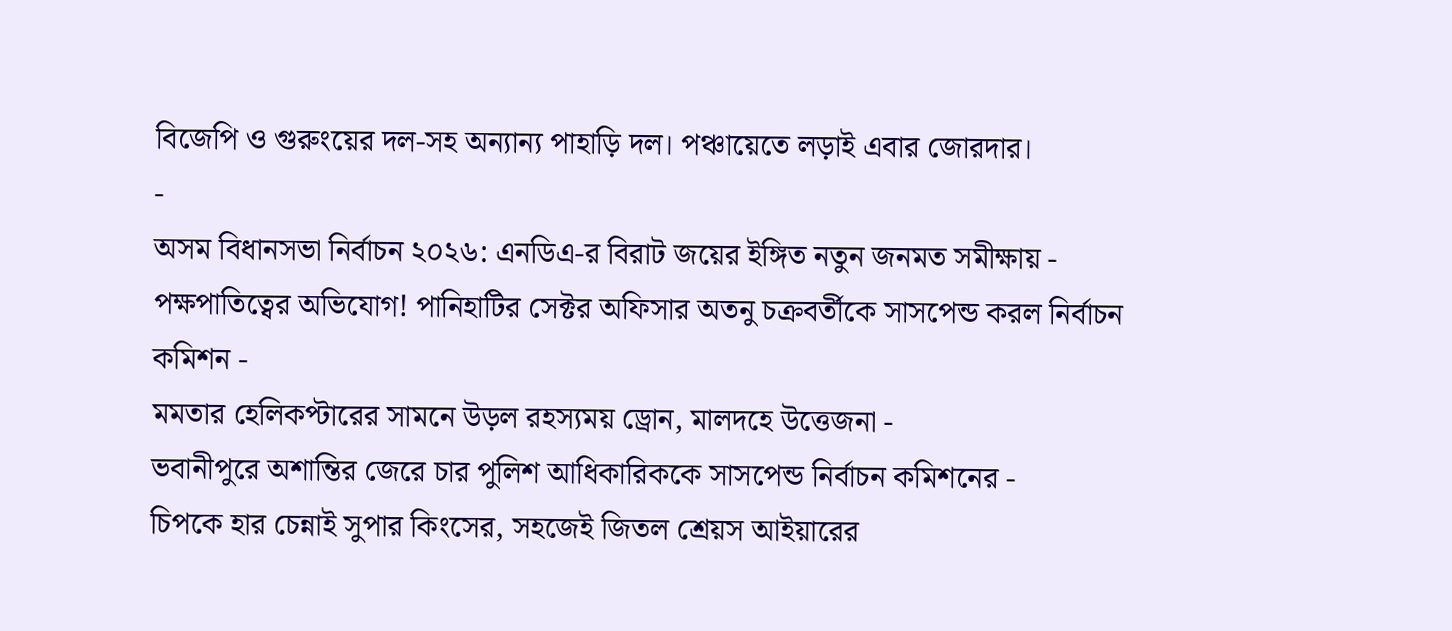বিজেপি ও গুরুংয়ের দল-সহ অন্যান্য পাহাড়ি দল। পঞ্চায়েতে লড়াই এবার জোরদার।
-
অসম বিধানসভা নির্বাচন ২০২৬: এনডিএ-র বিরাট জয়ের ইঙ্গিত নতুন জনমত সমীক্ষায় -
পক্ষপাতিত্বের অভিযোগ! পানিহাটির সেক্টর অফিসার অতনু চক্রবর্তীকে সাসপেন্ড করল নির্বাচন কমিশন -
মমতার হেলিকপ্টারের সামনে উড়ল রহস্যময় ড্রোন, মালদহে উত্তেজনা -
ভবানীপুরে অশান্তির জেরে চার পুলিশ আধিকারিককে সাসপেন্ড নির্বাচন কমিশনের -
চিপকে হার চেন্নাই সুপার কিংসের, সহজেই জিতল শ্রেয়স আইয়ারের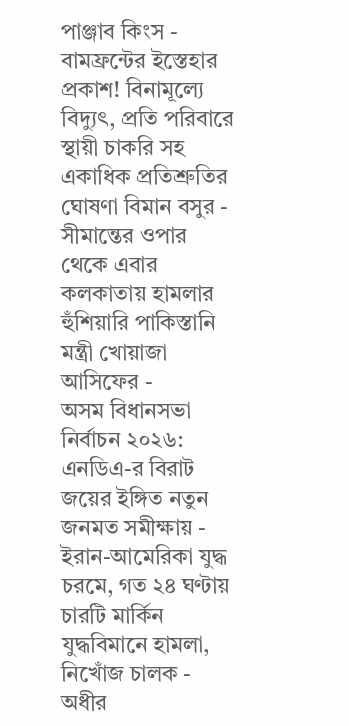পাঞ্জাব কিংস -
বামফ্রন্টের ইস্তেহার প্রকাশ! বিনামূল্যে বিদ্যুৎ, প্রতি পরিবারে স্থায়ী চাকরি সহ একাধিক প্রতিশ্রুতির ঘোষণা বিমান বসুর -
সীমান্তের ওপার থেকে এবার কলকাতায় হামলার হুঁশিয়ারি পাকিস্তানি মন্ত্রী খোয়াজা আসিফের -
অসম বিধানসভা নির্বাচন ২০২৬: এনডিএ-র বিরাট জয়ের ইঙ্গিত নতুন জনমত সমীক্ষায় -
ইরান-আমেরিকা যুদ্ধ চরমে, গত ২৪ ঘণ্টায় চারটি মার্কিন যুদ্ধবিমানে হামলা, নিখোঁজ চালক -
অধীর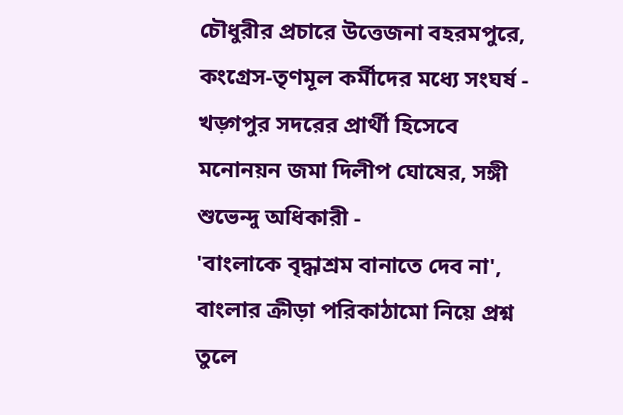চৌধুরীর প্রচারে উত্তেজনা বহরমপুরে, কংগ্রেস-তৃণমূল কর্মীদের মধ্যে সংঘর্ষ -
খড়্গপুর সদরের প্রার্থী হিসেবে মনোনয়ন জমা দিলীপ ঘোষের, সঙ্গী শুভেন্দু অধিকারী -
'বাংলাকে বৃদ্ধাশ্রম বানাতে দেব না', বাংলার ক্রীড়া পরিকাঠামো নিয়ে প্রশ্ন তুলে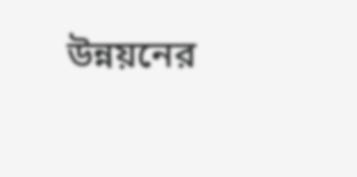উন্নয়নের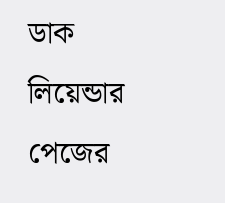ডাক লিয়েন্ডার পেজের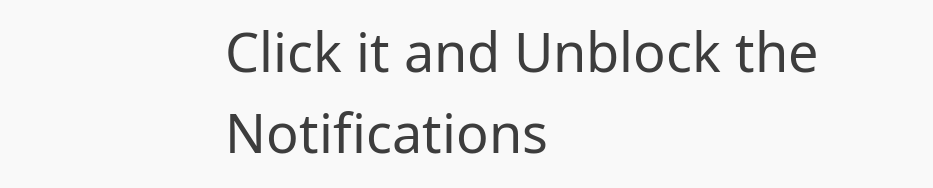Click it and Unblock the Notifications